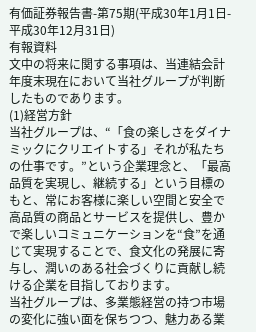有価証券報告書-第75期(平成30年1月1日-平成30年12月31日)
有報資料
文中の将来に関する事項は、当連結会計年度末現在において当社グループが判断したものであります。
(1)経営方針
当社グループは、“「食の楽しさをダイナミックにクリエイトする」それが私たちの仕事です。”という企業理念と、「最高品質を実現し、継続する」という目標のもと、常にお客様に楽しい空間と安全で高品質の商品とサービスを提供し、豊かで楽しいコミュニケーションを“食”を通じて実現することで、食文化の発展に寄与し、潤いのある社会づくりに貢献し続ける企業を目指しております。
当社グループは、多業態経営の持つ市場の変化に強い面を保ちつつ、魅力ある業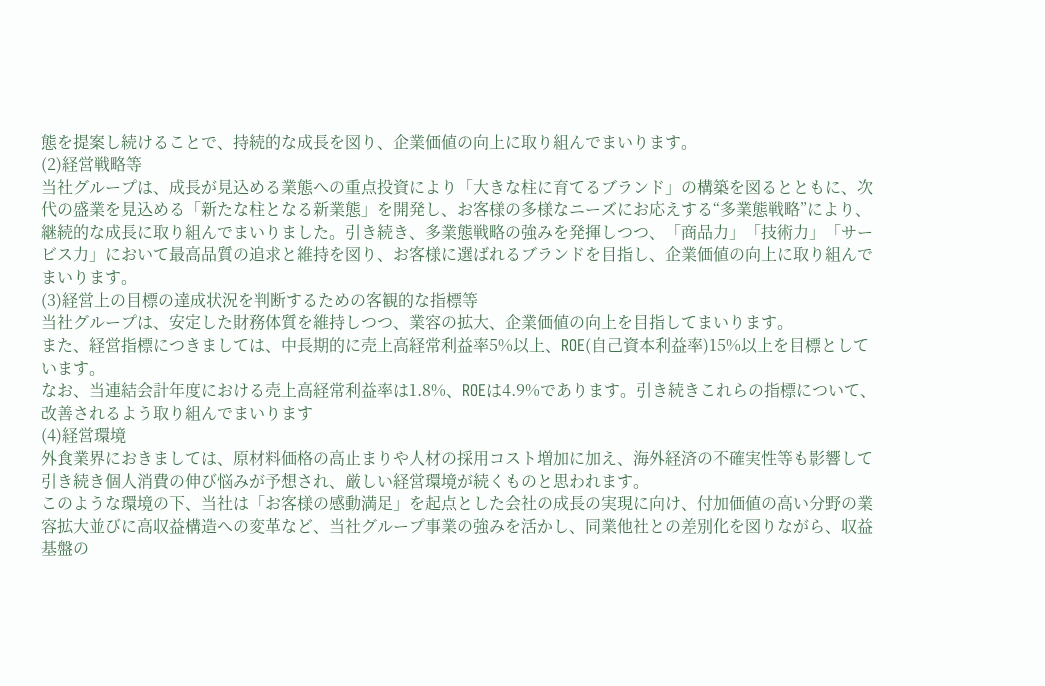態を提案し続けることで、持続的な成長を図り、企業価値の向上に取り組んでまいります。
(2)経営戦略等
当社グループは、成長が見込める業態への重点投資により「大きな柱に育てるブランド」の構築を図るとともに、次代の盛業を見込める「新たな柱となる新業態」を開発し、お客様の多様なニーズにお応えする“多業態戦略”により、継続的な成長に取り組んでまいりました。引き続き、多業態戦略の強みを発揮しつつ、「商品力」「技術力」「サービス力」において最高品質の追求と維持を図り、お客様に選ばれるブランドを目指し、企業価値の向上に取り組んでまいります。
(3)経営上の目標の達成状況を判断するための客観的な指標等
当社グループは、安定した財務体質を維持しつつ、業容の拡大、企業価値の向上を目指してまいります。
また、経営指標につきましては、中長期的に売上高経常利益率5%以上、ROE(自己資本利益率)15%以上を目標としています。
なお、当連結会計年度における売上高経常利益率は1.8%、ROEは4.9%であります。引き続きこれらの指標について、改善されるよう取り組んでまいります
(4)経営環境
外食業界におきましては、原材料価格の高止まりや人材の採用コスト増加に加え、海外経済の不確実性等も影響して引き続き個人消費の伸び悩みが予想され、厳しい経営環境が続くものと思われます。
このような環境の下、当社は「お客様の感動満足」を起点とした会社の成長の実現に向け、付加価値の高い分野の業容拡大並びに高収益構造への変革など、当社グループ事業の強みを活かし、同業他社との差別化を図りながら、収益基盤の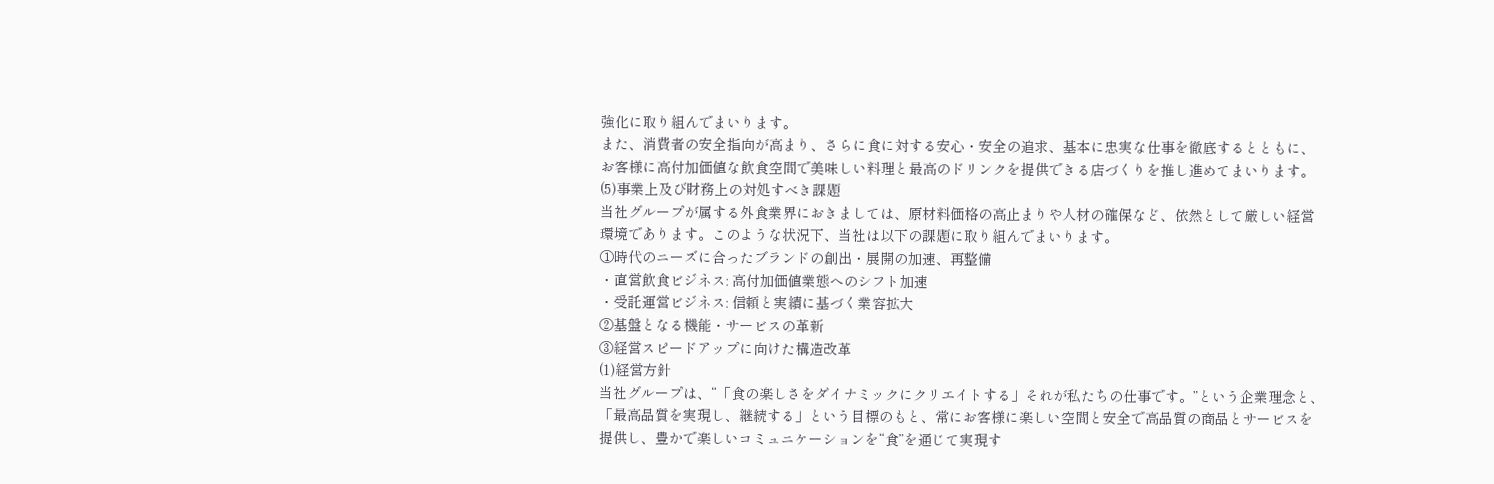強化に取り組んでまいります。
また、消費者の安全指向が高まり、さらに食に対する安心・安全の追求、基本に忠実な仕事を徹底するとともに、お客様に高付加価値な飲食空間で美味しい料理と最高のドリンクを提供できる店づくりを推し進めてまいります。
(5)事業上及び財務上の対処すべき課題
当社グループが属する外食業界におきましては、原材料価格の高止まりや人材の確保など、依然として厳しい経営環境であります。このような状況下、当社は以下の課題に取り組んでまいります。
①時代のニーズに合ったブランドの創出・展開の加速、再整備
・直営飲食ビジネス: 高付加価値業態へのシフト加速
・受託運営ビジネス: 信頼と実績に基づく業容拡大
②基盤となる機能・サービスの革新
③経営スピードアップに向けた構造改革
(1)経営方針
当社グループは、“「食の楽しさをダイナミックにクリエイトする」それが私たちの仕事です。”という企業理念と、「最高品質を実現し、継続する」という目標のもと、常にお客様に楽しい空間と安全で高品質の商品とサービスを提供し、豊かで楽しいコミュニケーションを“食”を通じて実現す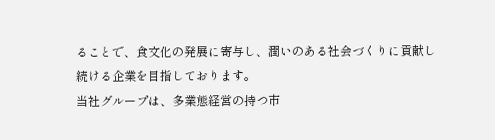ることで、食文化の発展に寄与し、潤いのある社会づくりに貢献し続ける企業を目指しております。
当社グループは、多業態経営の持つ市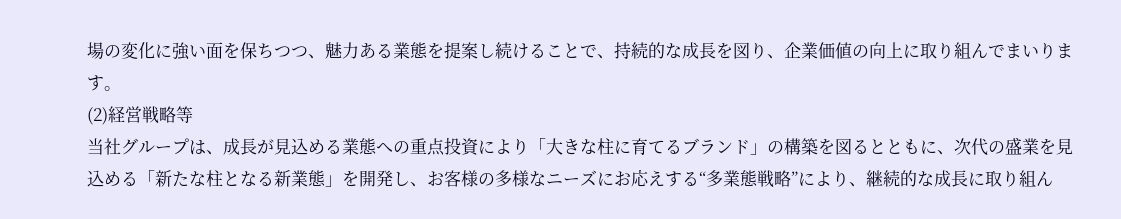場の変化に強い面を保ちつつ、魅力ある業態を提案し続けることで、持続的な成長を図り、企業価値の向上に取り組んでまいります。
(2)経営戦略等
当社グループは、成長が見込める業態への重点投資により「大きな柱に育てるブランド」の構築を図るとともに、次代の盛業を見込める「新たな柱となる新業態」を開発し、お客様の多様なニーズにお応えする“多業態戦略”により、継続的な成長に取り組ん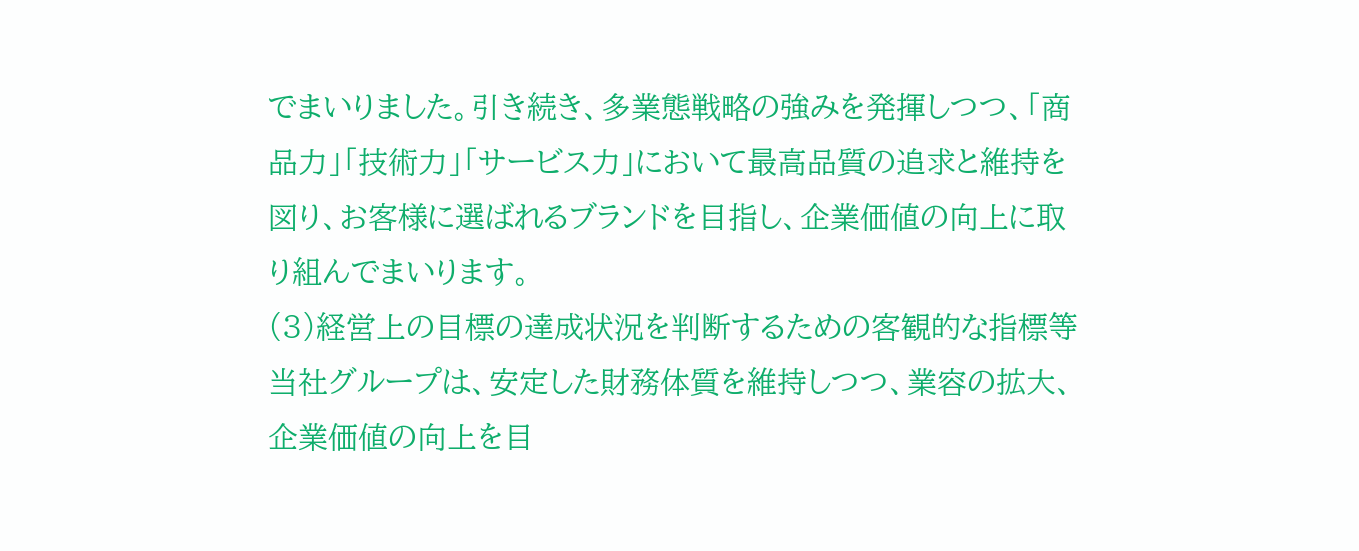でまいりました。引き続き、多業態戦略の強みを発揮しつつ、「商品力」「技術力」「サービス力」において最高品質の追求と維持を図り、お客様に選ばれるブランドを目指し、企業価値の向上に取り組んでまいります。
(3)経営上の目標の達成状況を判断するための客観的な指標等
当社グループは、安定した財務体質を維持しつつ、業容の拡大、企業価値の向上を目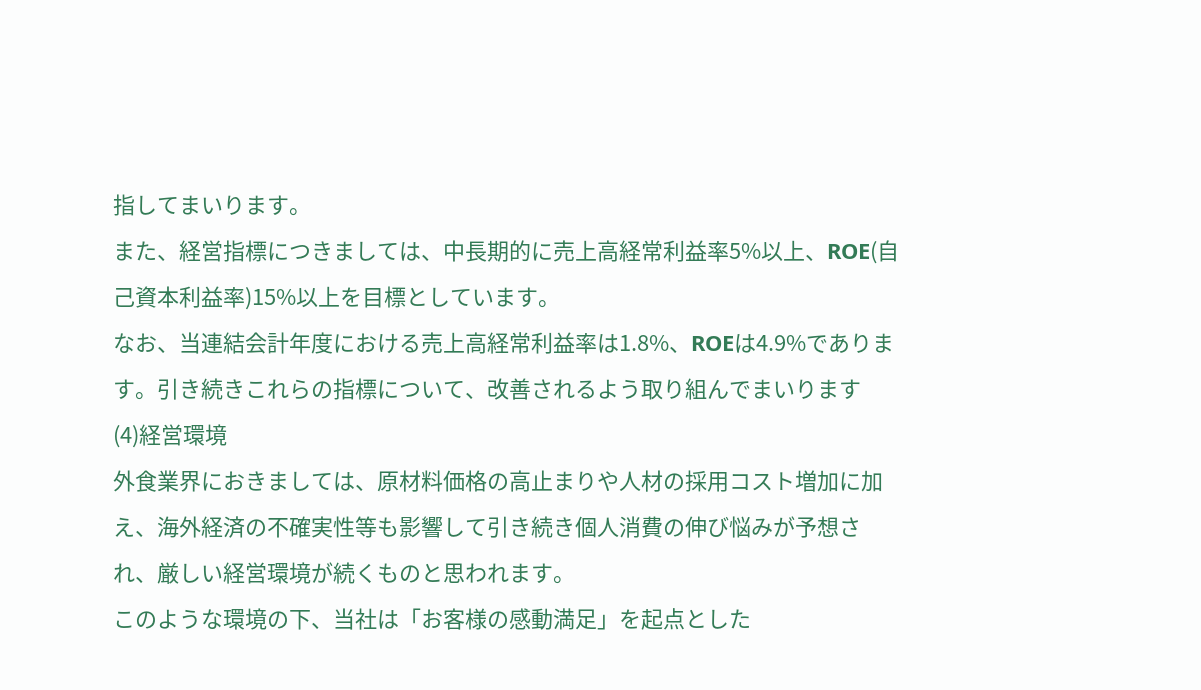指してまいります。
また、経営指標につきましては、中長期的に売上高経常利益率5%以上、ROE(自己資本利益率)15%以上を目標としています。
なお、当連結会計年度における売上高経常利益率は1.8%、ROEは4.9%であります。引き続きこれらの指標について、改善されるよう取り組んでまいります
(4)経営環境
外食業界におきましては、原材料価格の高止まりや人材の採用コスト増加に加え、海外経済の不確実性等も影響して引き続き個人消費の伸び悩みが予想され、厳しい経営環境が続くものと思われます。
このような環境の下、当社は「お客様の感動満足」を起点とした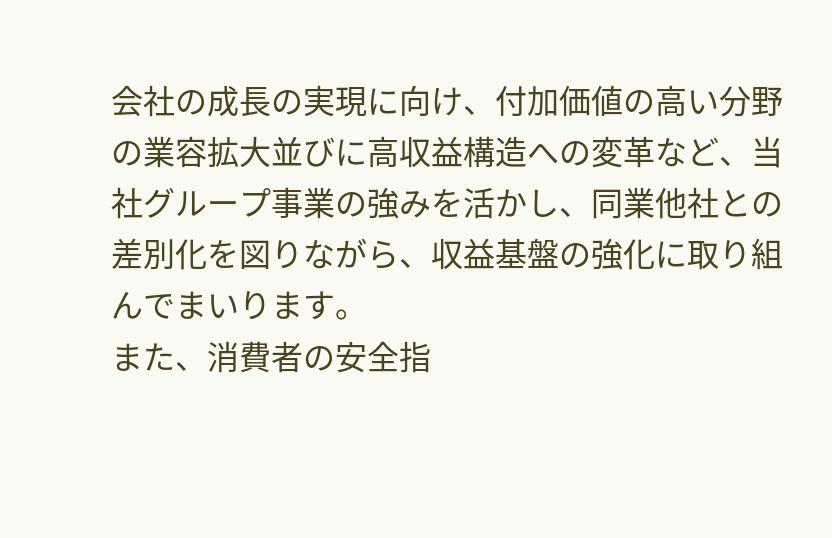会社の成長の実現に向け、付加価値の高い分野の業容拡大並びに高収益構造への変革など、当社グループ事業の強みを活かし、同業他社との差別化を図りながら、収益基盤の強化に取り組んでまいります。
また、消費者の安全指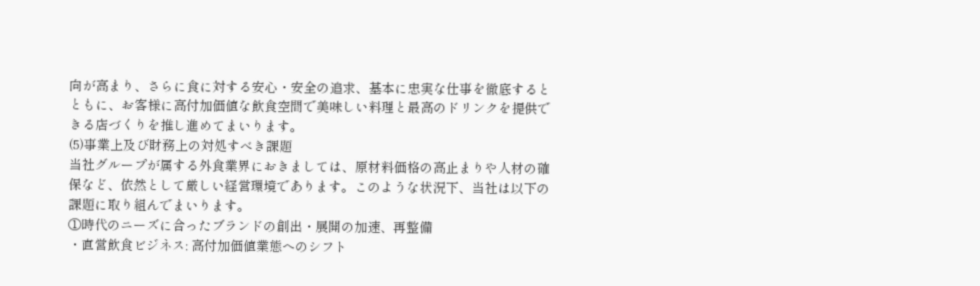向が高まり、さらに食に対する安心・安全の追求、基本に忠実な仕事を徹底するとともに、お客様に高付加価値な飲食空間で美味しい料理と最高のドリンクを提供できる店づくりを推し進めてまいります。
(5)事業上及び財務上の対処すべき課題
当社グループが属する外食業界におきましては、原材料価格の高止まりや人材の確保など、依然として厳しい経営環境であります。このような状況下、当社は以下の課題に取り組んでまいります。
①時代のニーズに合ったブランドの創出・展開の加速、再整備
・直営飲食ビジネス: 高付加価値業態へのシフト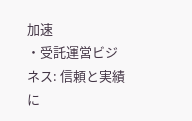加速
・受託運営ビジネス: 信頼と実績に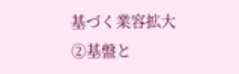基づく業容拡大
②基盤と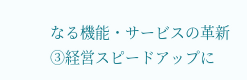なる機能・サービスの革新
③経営スピードアップに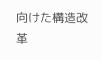向けた構造改革